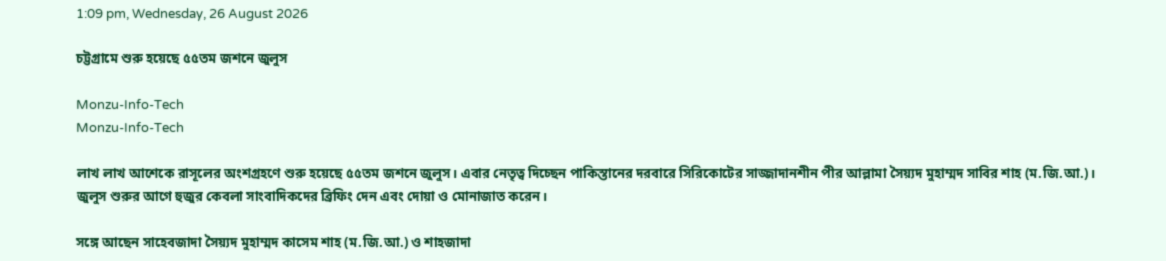1:09 pm, Wednesday, 26 August 2026

চট্টগ্রামে শুরু হয়েছে ৫৫তম জশনে জুলুস

Monzu-Info-Tech
Monzu-Info-Tech

লাখ লাখ আশেকে রাসূলের অংশগ্রহণে শুরু হয়েছে ৫৫তম জশনে জুলুস। এবার নেতৃত্ব দিচ্ছেন পাকিস্তানের দরবারে সিরিকোটের সাজ্জাদানশীন পীর আল্লামা সৈয়্যদ মুহাম্মদ সাবির শাহ (ম.জি.আ.)। জুলুস শুরুর আগে হুজুর কেবলা সাংবাদিকদের ব্রিফিং দেন এবং দোয়া ও মোনাজাত করেন।

সঙ্গে আছেন সাহেবজাদা সৈয়্যদ মুহাম্মদ কাসেম শাহ (ম.জি.আ.) ও শাহজাদা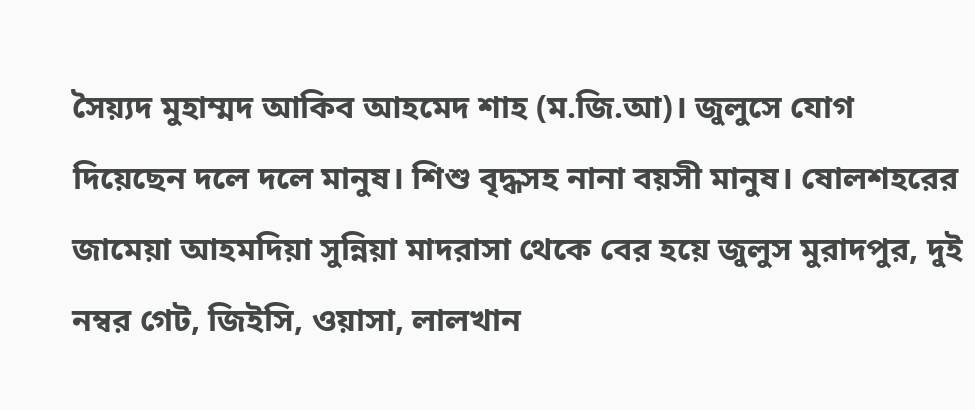সৈয়্যদ মুহাম্মদ আকিব আহমেদ শাহ (ম.জি.আ)। জুলুসে যোগ দিয়েছেন দলে দলে মানুষ। শিশু বৃদ্ধসহ নানা বয়সী মানুষ। ষোলশহরের জামেয়া আহমদিয়া সুন্নিয়া মাদরাসা থেকে বের হয়ে জুলুস মুরাদপুর, দুই নম্বর গেট, জিইসি, ওয়াসা, লালখান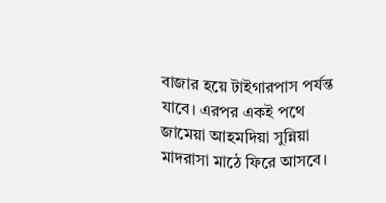বাজার হয়ে টাইগারপাস পর্যন্ত যাবে। এরপর একই পথে জামেয়া আহমদিয়া সুন্নিয়া মাদরাসা মাঠে ফিরে আসবে।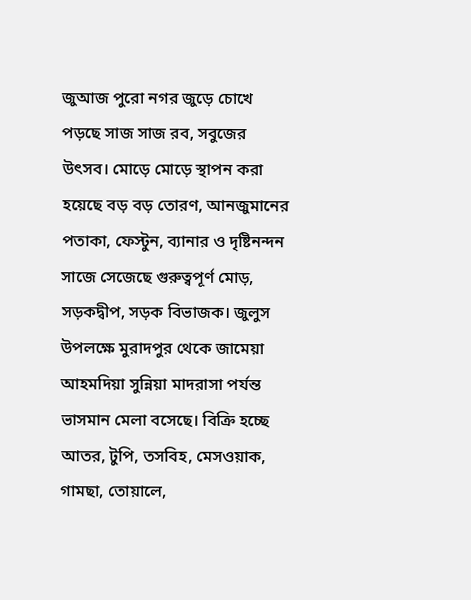জুআজ পুরো নগর জুড়ে চোখে পড়ছে সাজ সাজ রব, সবুজের উৎসব। মোড়ে মোড়ে স্থাপন করা হয়েছে বড় বড় তোরণ, আনজুমানের পতাকা, ফেস্টুন, ব্যানার ও দৃষ্টিনন্দন সাজে সেজেছে গুরুত্বপূর্ণ মোড়, সড়কদ্বীপ, সড়ক বিভাজক। জুলুস উপলক্ষে মুরাদপুর থেকে জামেয়া আহমদিয়া সুন্নিয়া মাদরাসা পর্যন্ত ভাসমান মেলা বসেছে। বিক্রি হচ্ছে আতর, টুপি, তসবিহ, মেসওয়াক, গামছা, তোয়ালে,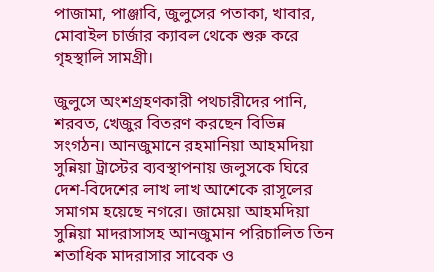পাজামা, পাঞ্জাবি, জুলুসের পতাকা, খাবার, মোবাইল চার্জার ক্যাবল থেকে শুরু করে গৃহস্থালি সামগ্রী।

জুলুসে অংশগ্রহণকারী পথচারীদের পানি, শরবত, খেজুর বিতরণ করছেন বিভিন্ন সংগঠন। আনজুমানে রহমানিয়া আহমদিয়া সুন্নিয়া ট্রাস্টের ব্যবস্থাপনায় জলুসকে ঘিরে দেশ-বিদেশের লাখ লাখ আশেকে রাসূলের সমাগম হয়েছে নগরে। জামেয়া আহমদিয়া সুন্নিয়া মাদরাসাসহ আনজুমান পরিচালিত তিন শতাধিক মাদরাসার সাবেক ও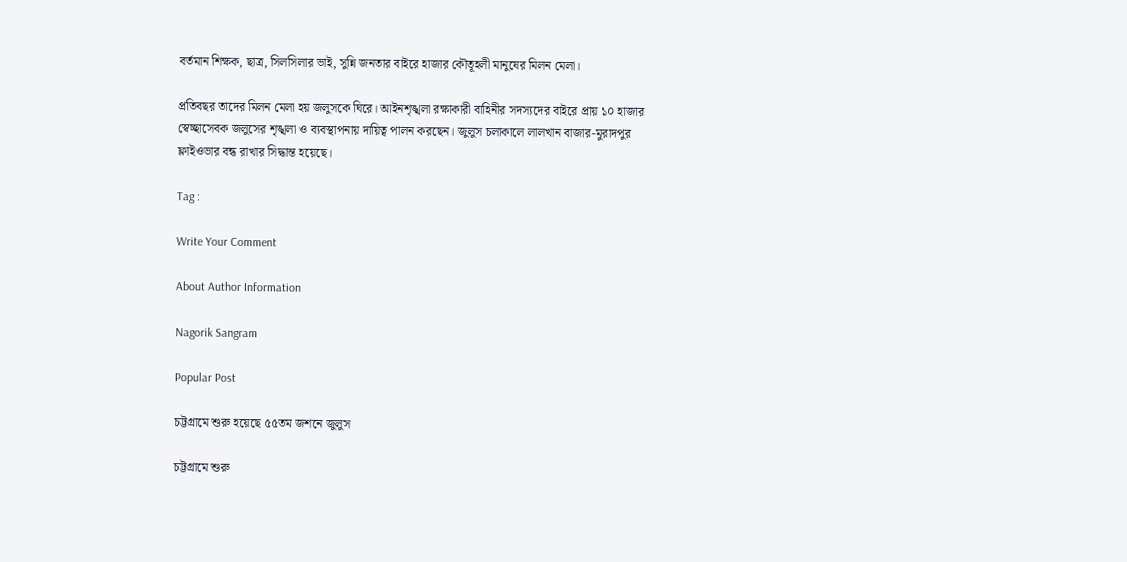বর্তমান শিক্ষক, ছাত্র, সিলসিলার ভাই, সুন্নি জনতার বাইরে হাজার কৌতূহলী মানুষের মিলন মেলা।

প্রতিবছর তাদের মিলন মেলা হয় জলুসকে ঘিরে। আইনশৃঙ্খলা রক্ষাকারী বাহিনীর সদস্যদের বাইরে প্রায় ১০ হাজার স্বেচ্ছাসেবক জলুসের শৃঙ্খলা ও ব্যবস্থাপনায় দায়িত্ব পালন করছেন। জুলুস চলাকালে লালখান বাজার-মুরাদপুর ফ্লাইওভার বন্ধ রাখার সিদ্ধান্ত হয়েছে।

Tag :

Write Your Comment

About Author Information

Nagorik Sangram

Popular Post

চট্টগ্রামে শুরু হয়েছে ৫৫তম জশনে জুলুস

চট্টগ্রামে শুরু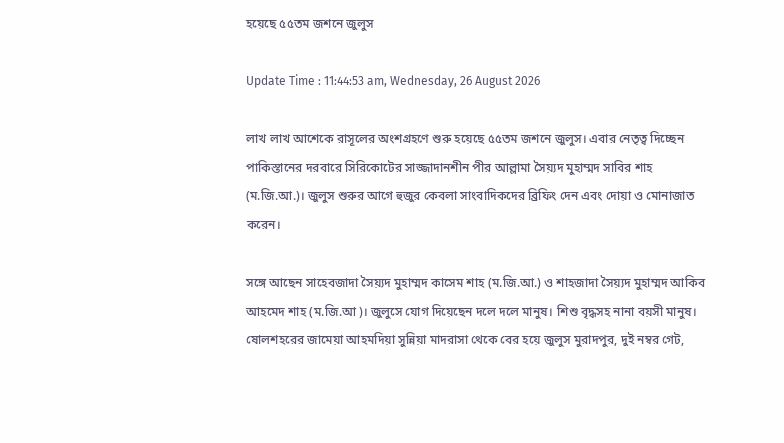হয়েছে ৫৫তম জশনে জুলুস

Update Time : 11:44:53 am, Wednesday, 26 August 2026

লাখ লাখ আশেকে রাসূলের অংশগ্রহণে শুরু হয়েছে ৫৫তম জশনে জুলুস। এবার নেতৃত্ব দিচ্ছেন পাকিস্তানের দরবারে সিরিকোটের সাজ্জাদানশীন পীর আল্লামা সৈয়্যদ মুহাম্মদ সাবির শাহ (ম.জি.আ.)। জুলুস শুরুর আগে হুজুর কেবলা সাংবাদিকদের ব্রিফিং দেন এবং দোয়া ও মোনাজাত করেন।

সঙ্গে আছেন সাহেবজাদা সৈয়্যদ মুহাম্মদ কাসেম শাহ (ম.জি.আ.) ও শাহজাদা সৈয়্যদ মুহাম্মদ আকিব আহমেদ শাহ (ম.জি.আ)। জুলুসে যোগ দিয়েছেন দলে দলে মানুষ। শিশু বৃদ্ধসহ নানা বয়সী মানুষ। ষোলশহরের জামেয়া আহমদিয়া সুন্নিয়া মাদরাসা থেকে বের হয়ে জুলুস মুরাদপুর, দুই নম্বর গেট,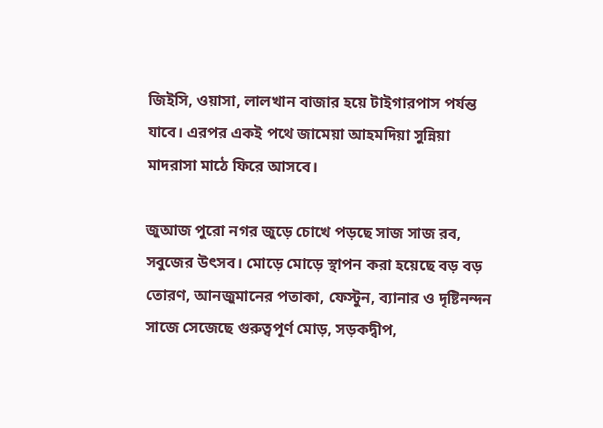জিইসি, ওয়াসা, লালখান বাজার হয়ে টাইগারপাস পর্যন্ত যাবে। এরপর একই পথে জামেয়া আহমদিয়া সুন্নিয়া মাদরাসা মাঠে ফিরে আসবে।

জুআজ পুরো নগর জুড়ে চোখে পড়ছে সাজ সাজ রব, সবুজের উৎসব। মোড়ে মোড়ে স্থাপন করা হয়েছে বড় বড় তোরণ, আনজুমানের পতাকা, ফেস্টুন, ব্যানার ও দৃষ্টিনন্দন সাজে সেজেছে গুরুত্বপূর্ণ মোড়, সড়কদ্বীপ,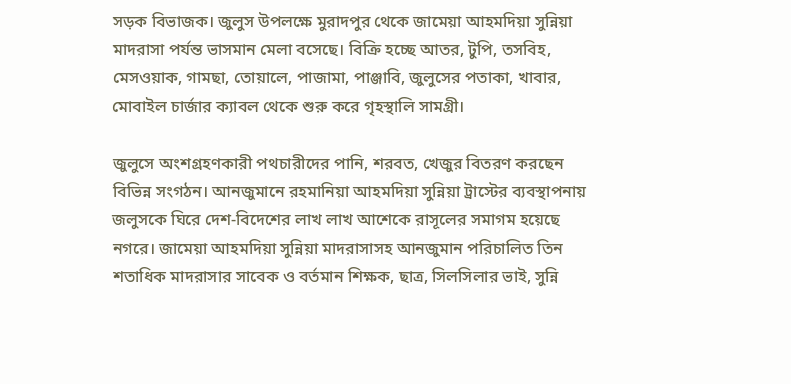সড়ক বিভাজক। জুলুস উপলক্ষে মুরাদপুর থেকে জামেয়া আহমদিয়া সুন্নিয়া মাদরাসা পর্যন্ত ভাসমান মেলা বসেছে। বিক্রি হচ্ছে আতর, টুপি, তসবিহ, মেসওয়াক, গামছা, তোয়ালে, পাজামা, পাঞ্জাবি, জুলুসের পতাকা, খাবার, মোবাইল চার্জার ক্যাবল থেকে শুরু করে গৃহস্থালি সামগ্রী।

জুলুসে অংশগ্রহণকারী পথচারীদের পানি, শরবত, খেজুর বিতরণ করছেন বিভিন্ন সংগঠন। আনজুমানে রহমানিয়া আহমদিয়া সুন্নিয়া ট্রাস্টের ব্যবস্থাপনায় জলুসকে ঘিরে দেশ-বিদেশের লাখ লাখ আশেকে রাসূলের সমাগম হয়েছে নগরে। জামেয়া আহমদিয়া সুন্নিয়া মাদরাসাসহ আনজুমান পরিচালিত তিন শতাধিক মাদরাসার সাবেক ও বর্তমান শিক্ষক, ছাত্র, সিলসিলার ভাই, সুন্নি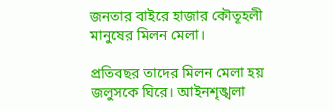জনতার বাইরে হাজার কৌতূহলী মানুষের মিলন মেলা।

প্রতিবছর তাদের মিলন মেলা হয় জলুসকে ঘিরে। আইনশৃঙ্খলা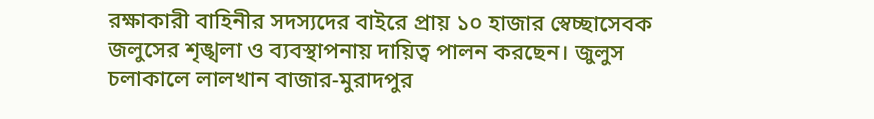রক্ষাকারী বাহিনীর সদস্যদের বাইরে প্রায় ১০ হাজার স্বেচ্ছাসেবক জলুসের শৃঙ্খলা ও ব্যবস্থাপনায় দায়িত্ব পালন করছেন। জুলুস চলাকালে লালখান বাজার-মুরাদপুর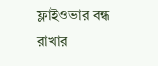ফ্লাইওভার বন্ধ রাখার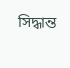সিদ্ধান্ত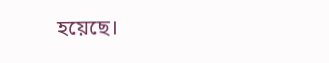হয়েছে।